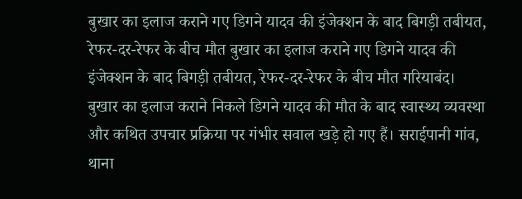बुखार का इलाज कराने गए डिगने यादव की इंजेक्शन के बाद बिगड़ी तबीयत, रेफर-दर-रेफर के बीच मौत बुखार का इलाज कराने गए डिगने यादव की इंजेक्शन के बाद बिगड़ी तबीयत, रेफर-दर-रेफर के बीच मौत गरियाबंद। बुखार का इलाज कराने निकले डिगने यादव की मौत के बाद स्वास्थ्य व्यवस्था और कथित उपचार प्रक्रिया पर गंभीर सवाल खड़े हो गए हैं। सराईपानी गांव, थाना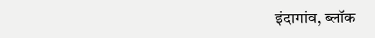इंदागांव, ब्लॉक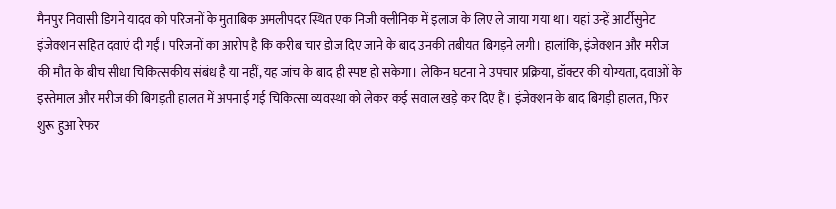मैनपुर निवासी डिगने यादव को परिजनों के मुताबिक अमलीपदर स्थित एक निजी क्लीनिक में इलाज के लिए ले जाया गया था। यहां उन्हें आर्टीसुनेट इंजेक्शन सहित दवाएं दी गईं। परिजनों का आरोप है कि करीब चार डोज दिए जाने के बाद उनकी तबीयत बिगड़ने लगी। हालांकि, इंजेक्शन और मरीज की मौत के बीच सीधा चिकित्सकीय संबंध है या नहीं, यह जांच के बाद ही स्पष्ट हो सकेगा। लेकिन घटना ने उपचार प्रक्रिया, डॉक्टर की योग्यता, दवाओं के इस्तेमाल और मरीज की बिगड़ती हालत में अपनाई गई चिकित्सा व्यवस्था को लेकर कई सवाल खड़े कर दिए हैं। इंजेक्शन के बाद बिगड़ी हालत, फिर शुरू हुआ रेफर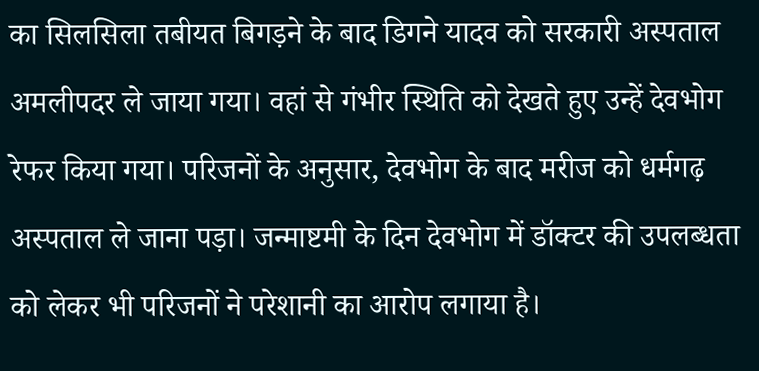का सिलसिला तबीयत बिगड़ने के बाद डिगने यादव को सरकारी अस्पताल अमलीपदर ले जाया गया। वहां से गंभीर स्थिति को देखते हुए उन्हें देवभोग रेफर किया गया। परिजनों के अनुसार, देवभोग के बाद मरीज को धर्मगढ़ अस्पताल ले जाना पड़ा। जन्माष्टमी के दिन देवभोग में डॉक्टर की उपलब्धता को लेकर भी परिजनों ने परेशानी का आरोप लगाया है।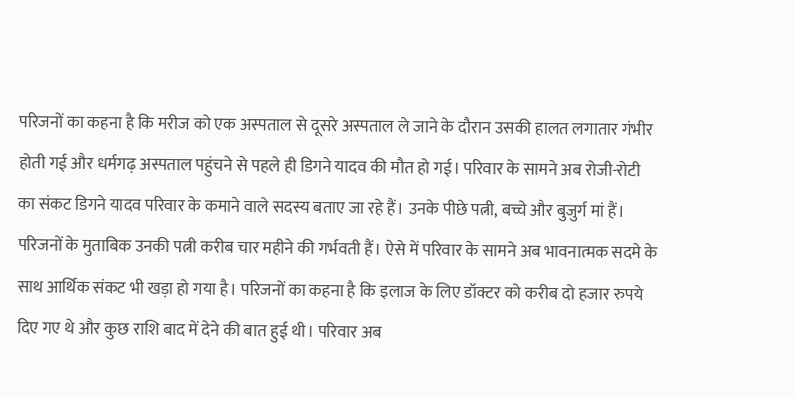परिजनों का कहना है कि मरीज को एक अस्पताल से दूसरे अस्पताल ले जाने के दौरान उसकी हालत लगातार गंभीर होती गई और धर्मगढ़ अस्पताल पहुंचने से पहले ही डिगने यादव की मौत हो गई। परिवार के सामने अब रोजी-रोटी का संकट डिगने यादव परिवार के कमाने वाले सदस्य बताए जा रहे हैं। उनके पीछे पत्नी, बच्चे और बुजुर्ग मां हैं। परिजनों के मुताबिक उनकी पत्नी करीब चार महीने की गर्भवती हैं। ऐसे में परिवार के सामने अब भावनात्मक सदमे के साथ आर्थिक संकट भी खड़ा हो गया है। परिजनों का कहना है कि इलाज के लिए डॉक्टर को करीब दो हजार रुपये दिए गए थे और कुछ राशि बाद में देने की बात हुई थी। परिवार अब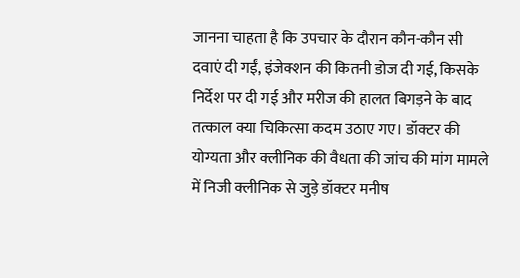जानना चाहता है कि उपचार के दौरान कौन-कौन सी दवाएं दी गईं, इंजेक्शन की कितनी डोज दी गई, किसके निर्देश पर दी गई और मरीज की हालत बिगड़ने के बाद तत्काल क्या चिकित्सा कदम उठाए गए। डॉक्टर की योग्यता और क्लीनिक की वैधता की जांच की मांग मामले में निजी क्लीनिक से जुड़े डॉक्टर मनीष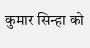कुमार सिन्हा को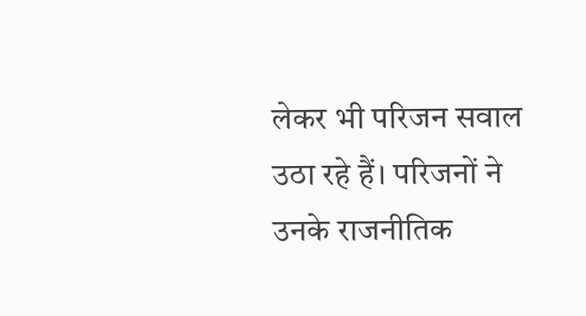लेकर भी परिजन सवाल उठा रहे हैं। परिजनों ने उनके राजनीतिक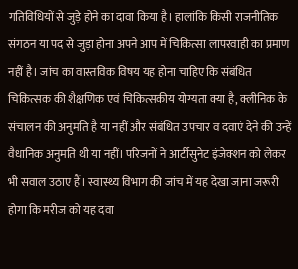गतिविधियों से जुड़े होने का दावा किया है। हालांकि किसी राजनीतिक संगठन या पद से जुड़ा होना अपने आप में चिकित्सा लापरवाही का प्रमाण नहीं है। जांच का वास्तविक विषय यह होना चाहिए कि संबंधित चिकित्सक की शैक्षणिक एवं चिकित्सकीय योग्यता क्या है, क्लीनिक के संचालन की अनुमति है या नहीं और संबंधित उपचार व दवाएं देने की उन्हें वैधानिक अनुमति थी या नहीं। परिजनों ने आर्टीसुनेट इंजेक्शन को लेकर भी सवाल उठाए हैं। स्वास्थ्य विभाग की जांच में यह देखा जाना जरूरी होगा कि मरीज को यह दवा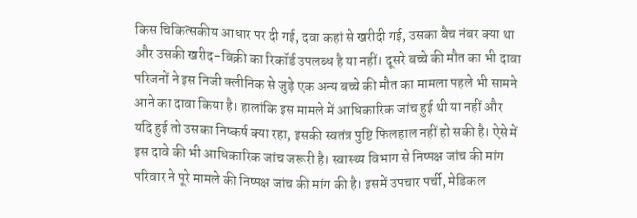किस चिकित्सकीय आधार पर दी गई, दवा कहां से खरीदी गई, उसका बैच नंबर क्या था और उसकी खरीद-बिक्री का रिकॉर्ड उपलब्ध है या नहीं। दूसरे बच्चे की मौत का भी दावा परिजनों ने इस निजी क्लीनिक से जुड़े एक अन्य बच्चे की मौत का मामला पहले भी सामने आने का दावा किया है। हालांकि इस मामले में आधिकारिक जांच हुई थी या नहीं और यदि हुई तो उसका निष्कर्ष क्या रहा, इसकी स्वतंत्र पुष्टि फिलहाल नहीं हो सकी है। ऐसे में इस दावे की भी आधिकारिक जांच जरूरी है। स्वास्थ्य विभाग से निष्पक्ष जांच की मांग परिवार ने पूरे मामले की निष्पक्ष जांच की मांग की है। इसमें उपचार पर्ची, मेडिकल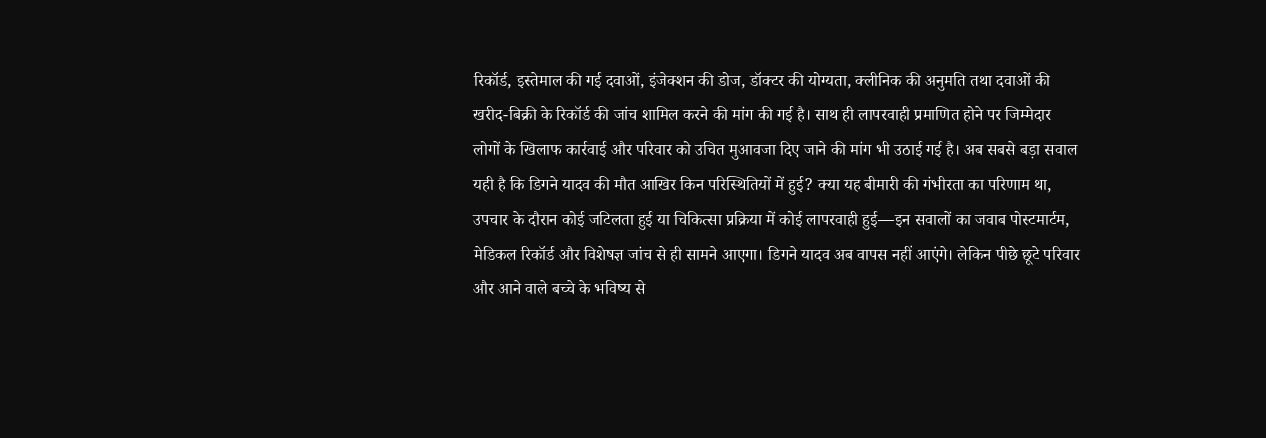रिकॉर्ड, इस्तेमाल की गई दवाओं, इंजेक्शन की डोज, डॉक्टर की योग्यता, क्लीनिक की अनुमति तथा दवाओं की खरीद-बिक्री के रिकॉर्ड की जांच शामिल करने की मांग की गई है। साथ ही लापरवाही प्रमाणित होने पर जिम्मेदार लोगों के खिलाफ कार्रवाई और परिवार को उचित मुआवजा दिए जाने की मांग भी उठाई गई है। अब सबसे बड़ा सवाल यही है कि डिगने यादव की मौत आखिर किन परिस्थितियों में हुई? क्या यह बीमारी की गंभीरता का परिणाम था, उपचार के दौरान कोई जटिलता हुई या चिकित्सा प्रक्रिया में कोई लापरवाही हुई—इन सवालों का जवाब पोस्टमार्टम, मेडिकल रिकॉर्ड और विशेषज्ञ जांच से ही सामने आएगा। डिगने यादव अब वापस नहीं आएंगे। लेकिन पीछे छूटे परिवार और आने वाले बच्चे के भविष्य से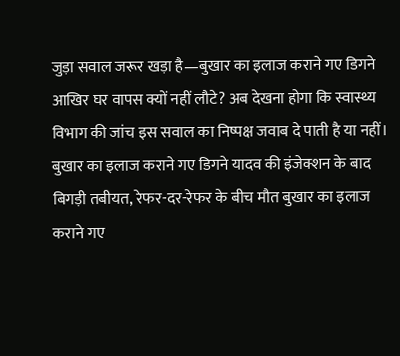जुड़ा सवाल जरूर खड़ा है—बुखार का इलाज कराने गए डिगने आखिर घर वापस क्यों नहीं लौटे? अब देखना होगा कि स्वास्थ्य विभाग की जांच इस सवाल का निष्पक्ष जवाब दे पाती है या नहीं।
बुखार का इलाज कराने गए डिगने यादव की इंजेक्शन के बाद बिगड़ी तबीयत, रेफर-दर-रेफर के बीच मौत बुखार का इलाज कराने गए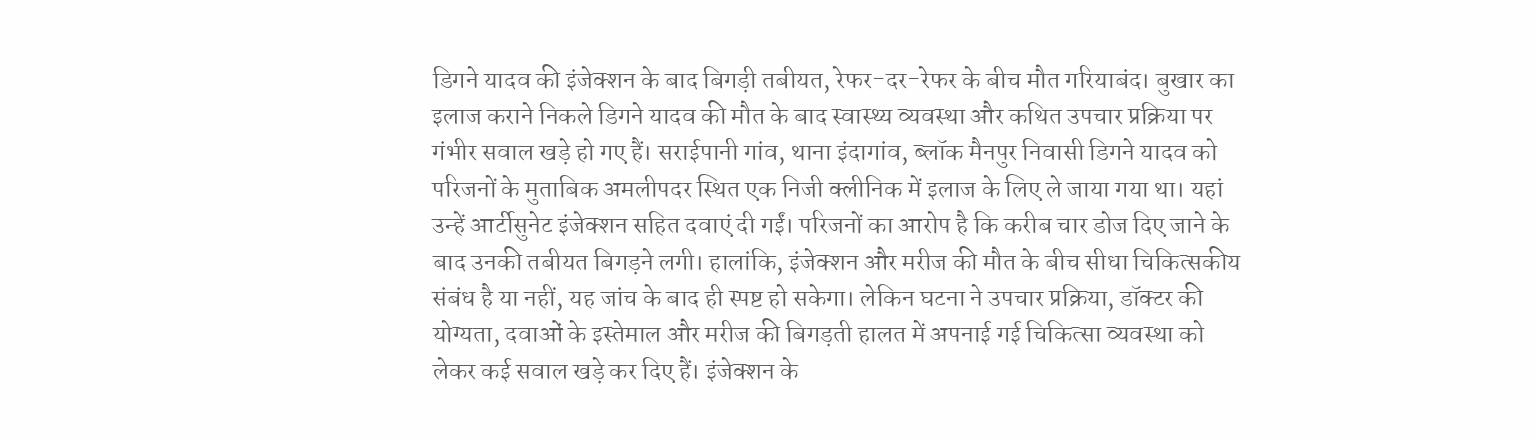डिगने यादव की इंजेक्शन के बाद बिगड़ी तबीयत, रेफर-दर-रेफर के बीच मौत गरियाबंद। बुखार का इलाज कराने निकले डिगने यादव की मौत के बाद स्वास्थ्य व्यवस्था और कथित उपचार प्रक्रिया पर गंभीर सवाल खड़े हो गए हैं। सराईपानी गांव, थाना इंदागांव, ब्लॉक मैनपुर निवासी डिगने यादव को परिजनों के मुताबिक अमलीपदर स्थित एक निजी क्लीनिक में इलाज के लिए ले जाया गया था। यहां उन्हें आर्टीसुनेट इंजेक्शन सहित दवाएं दी गईं। परिजनों का आरोप है कि करीब चार डोज दिए जाने के बाद उनकी तबीयत बिगड़ने लगी। हालांकि, इंजेक्शन और मरीज की मौत के बीच सीधा चिकित्सकीय संबंध है या नहीं, यह जांच के बाद ही स्पष्ट हो सकेगा। लेकिन घटना ने उपचार प्रक्रिया, डॉक्टर की योग्यता, दवाओं के इस्तेमाल और मरीज की बिगड़ती हालत में अपनाई गई चिकित्सा व्यवस्था को लेकर कई सवाल खड़े कर दिए हैं। इंजेक्शन के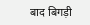बाद बिगड़ी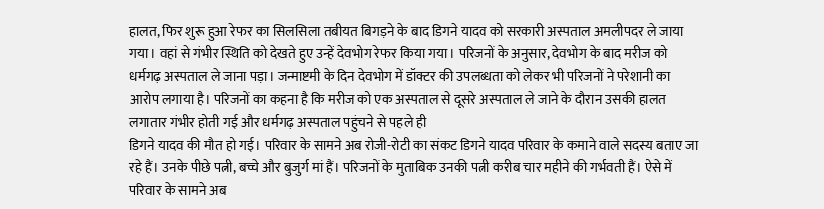हालत, फिर शुरू हुआ रेफर का सिलसिला तबीयत बिगड़ने के बाद डिगने यादव को सरकारी अस्पताल अमलीपदर ले जाया गया। वहां से गंभीर स्थिति को देखते हुए उन्हें देवभोग रेफर किया गया। परिजनों के अनुसार, देवभोग के बाद मरीज को धर्मगढ़ अस्पताल ले जाना पड़ा। जन्माष्टमी के दिन देवभोग में डॉक्टर की उपलब्धता को लेकर भी परिजनों ने परेशानी का आरोप लगाया है। परिजनों का कहना है कि मरीज को एक अस्पताल से दूसरे अस्पताल ले जाने के दौरान उसकी हालत लगातार गंभीर होती गई और धर्मगढ़ अस्पताल पहुंचने से पहले ही
डिगने यादव की मौत हो गई। परिवार के सामने अब रोजी-रोटी का संकट डिगने यादव परिवार के कमाने वाले सदस्य बताए जा रहे हैं। उनके पीछे पत्नी, बच्चे और बुजुर्ग मां हैं। परिजनों के मुताबिक उनकी पत्नी करीब चार महीने की गर्भवती हैं। ऐसे में परिवार के सामने अब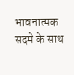भावनात्मक सदमे के साथ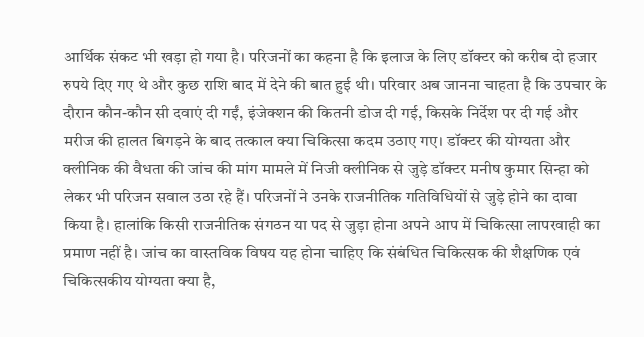आर्थिक संकट भी खड़ा हो गया है। परिजनों का कहना है कि इलाज के लिए डॉक्टर को करीब दो हजार रुपये दिए गए थे और कुछ राशि बाद में देने की बात हुई थी। परिवार अब जानना चाहता है कि उपचार के दौरान कौन-कौन सी दवाएं दी गईं, इंजेक्शन की कितनी डोज दी गई, किसके निर्देश पर दी गई और मरीज की हालत बिगड़ने के बाद तत्काल क्या चिकित्सा कदम उठाए गए। डॉक्टर की योग्यता और क्लीनिक की वैधता की जांच की मांग मामले में निजी क्लीनिक से जुड़े डॉक्टर मनीष कुमार सिन्हा को लेकर भी परिजन सवाल उठा रहे हैं। परिजनों ने उनके राजनीतिक गतिविधियों से जुड़े होने का दावा किया है। हालांकि किसी राजनीतिक संगठन या पद से जुड़ा होना अपने आप में चिकित्सा लापरवाही का प्रमाण नहीं है। जांच का वास्तविक विषय यह होना चाहिए कि संबंधित चिकित्सक की शैक्षणिक एवं चिकित्सकीय योग्यता क्या है,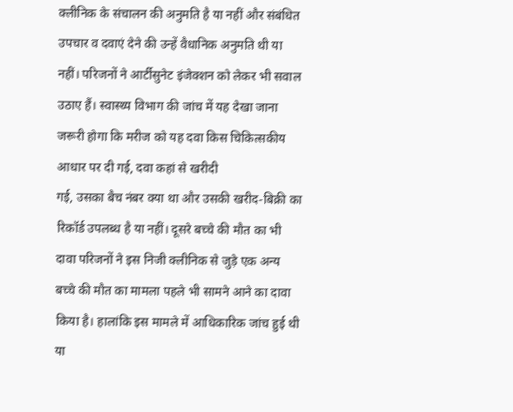क्लीनिक के संचालन की अनुमति है या नहीं और संबंधित उपचार व दवाएं देने की उन्हें वैधानिक अनुमति थी या नहीं। परिजनों ने आर्टीसुनेट इंजेक्शन को लेकर भी सवाल उठाए हैं। स्वास्थ्य विभाग की जांच में यह देखा जाना जरूरी होगा कि मरीज को यह दवा किस चिकित्सकीय आधार पर दी गई, दवा कहां से खरीदी
गई, उसका बैच नंबर क्या था और उसकी खरीद-बिक्री का रिकॉर्ड उपलब्ध है या नहीं। दूसरे बच्चे की मौत का भी दावा परिजनों ने इस निजी क्लीनिक से जुड़े एक अन्य बच्चे की मौत का मामला पहले भी सामने आने का दावा किया है। हालांकि इस मामले में आधिकारिक जांच हुई थी या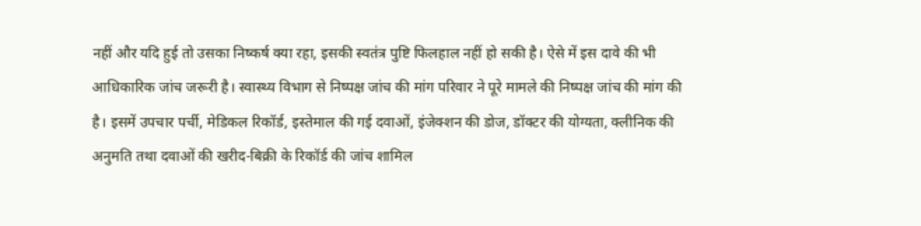नहीं और यदि हुई तो उसका निष्कर्ष क्या रहा, इसकी स्वतंत्र पुष्टि फिलहाल नहीं हो सकी है। ऐसे में इस दावे की भी आधिकारिक जांच जरूरी है। स्वास्थ्य विभाग से निष्पक्ष जांच की मांग परिवार ने पूरे मामले की निष्पक्ष जांच की मांग की है। इसमें उपचार पर्ची, मेडिकल रिकॉर्ड, इस्तेमाल की गई दवाओं, इंजेक्शन की डोज, डॉक्टर की योग्यता, क्लीनिक की अनुमति तथा दवाओं की खरीद-बिक्री के रिकॉर्ड की जांच शामिल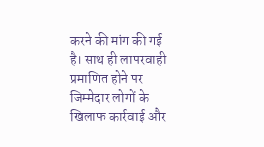करने की मांग की गई है। साथ ही लापरवाही प्रमाणित होने पर जिम्मेदार लोगों के खिलाफ कार्रवाई और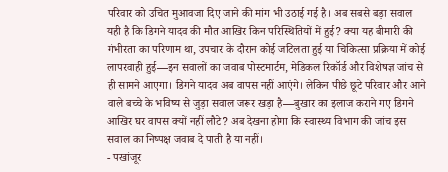परिवार को उचित मुआवजा दिए जाने की मांग भी उठाई गई है। अब सबसे बड़ा सवाल यही है कि डिगने यादव की मौत आखिर किन परिस्थितियों में हुई? क्या यह बीमारी की गंभीरता का परिणाम था, उपचार के दौरान कोई जटिलता हुई या चिकित्सा प्रक्रिया में कोई लापरवाही हुई—इन सवालों का जवाब पोस्टमार्टम, मेडिकल रिकॉर्ड और विशेषज्ञ जांच से ही सामने आएगा। डिगने यादव अब वापस नहीं आएंगे। लेकिन पीछे छूटे परिवार और आने वाले बच्चे के भविष्य से जुड़ा सवाल जरूर खड़ा है—बुखार का इलाज कराने गए डिगने आखिर घर वापस क्यों नहीं लौटे? अब देखना होगा कि स्वास्थ्य विभाग की जांच इस सवाल का निष्पक्ष जवाब दे पाती है या नहीं।
- पखांजूर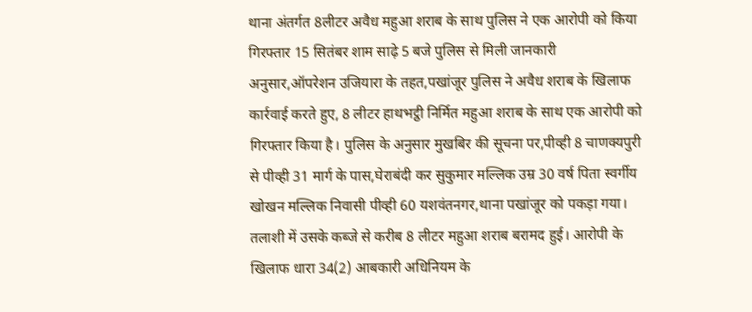थाना अंतर्गत 8लीटर अवैध महुआ शराब के साथ पुलिस ने एक आरोपी को किया गिरफ्तार 15 सितंबर शाम साढ़े 5 बजे पुलिस से मिली जानकारी अनुसार,ऑपरेशन उजियारा के तहत,पखांजूर पुलिस ने अवैध शराब के खिलाफ कार्रवाई करते हुए, 8 लीटर हाथभट्ठी निर्मित महुआ शराब के साथ एक आरोपी को गिरफ्तार किया है। पुलिस के अनुसार मुखबिर की सूचना पर,पीव्ही 8 चाणक्यपुरी से पीव्ही 31 मार्ग के पास,घेराबंदी कर सुकुमार मल्लिक उम्र 30 वर्ष पिता स्वर्गीय खोखन मल्लिक निवासी पीव्ही 60 यशवंतनगर,थाना पखांजूर को पकड़ा गया। तलाशी में उसके कब्जे से करीब 8 लीटर महुआ शराब बरामद हुई। आरोपी के खिलाफ धारा 34(2) आबकारी अधिनियम के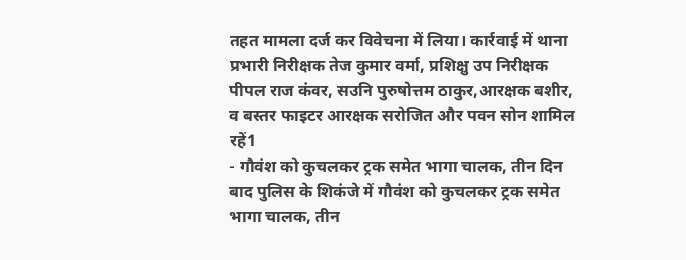तहत मामला दर्ज कर विवेचना में लिया। कार्रवाई में थाना प्रभारी निरीक्षक तेज कुमार वर्मा, प्रशिक्षु उप निरीक्षक पीपल राज कंवर, सउनि पुरुषोत्तम ठाकुर,आरक्षक बशीर, व बस्तर फाइटर आरक्षक सरोजित और पवन सोन शामिल रहें1
- गौवंश को कुचलकर ट्रक समेत भागा चालक, तीन दिन बाद पुलिस के शिकंजे में गौवंश को कुचलकर ट्रक समेत भागा चालक, तीन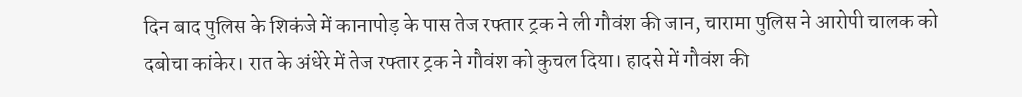दिन बाद पुलिस के शिकंजे में कानापोड़ के पास तेज रफ्तार ट्रक ने ली गौवंश की जान, चारामा पुलिस ने आरोपी चालक को दबोचा कांकेर। रात के अंधेरे में तेज रफ्तार ट्रक ने गौवंश को कुचल दिया। हादसे में गौवंश की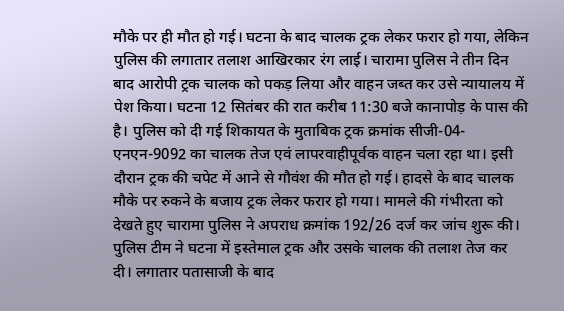मौके पर ही मौत हो गई। घटना के बाद चालक ट्रक लेकर फरार हो गया, लेकिन पुलिस की लगातार तलाश आखिरकार रंग लाई। चारामा पुलिस ने तीन दिन बाद आरोपी ट्रक चालक को पकड़ लिया और वाहन जब्त कर उसे न्यायालय में पेश किया। घटना 12 सितंबर की रात करीब 11:30 बजे कानापोड़ के पास की है। पुलिस को दी गई शिकायत के मुताबिक ट्रक क्रमांक सीजी-04-एनएन-9092 का चालक तेज एवं लापरवाहीपूर्वक वाहन चला रहा था। इसी दौरान ट्रक की चपेट में आने से गौवंश की मौत हो गई। हादसे के बाद चालक मौके पर रुकने के बजाय ट्रक लेकर फरार हो गया। मामले की गंभीरता को देखते हुए चारामा पुलिस ने अपराध क्रमांक 192/26 दर्ज कर जांच शुरू की। पुलिस टीम ने घटना में इस्तेमाल ट्रक और उसके चालक की तलाश तेज कर दी। लगातार पतासाजी के बाद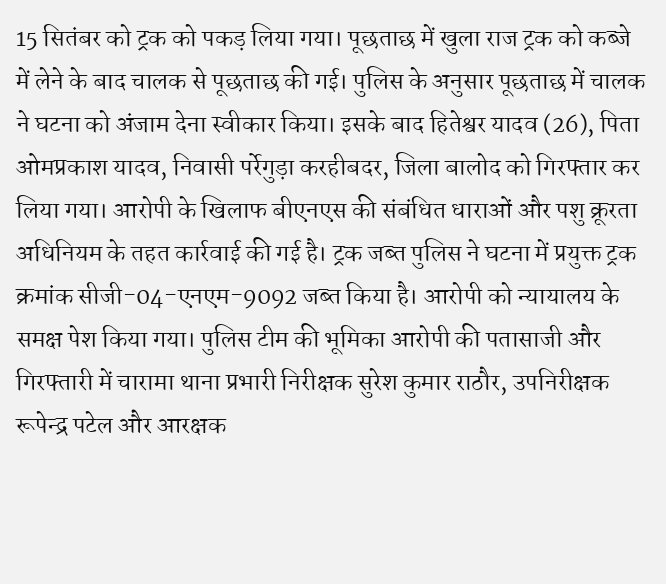15 सितंबर को ट्रक को पकड़ लिया गया। पूछताछ में खुला राज ट्रक को कब्जे में लेने के बाद चालक से पूछताछ की गई। पुलिस के अनुसार पूछताछ में चालक ने घटना को अंजाम देना स्वीकार किया। इसके बाद हितेश्वर यादव (26), पिता ओमप्रकाश यादव, निवासी पर्रेगुड़ा करहीबदर, जिला बालोद को गिरफ्तार कर लिया गया। आरोपी के खिलाफ बीएनएस की संबंधित धाराओं और पशु क्रूरता अधिनियम के तहत कार्रवाई की गई है। ट्रक जब्त पुलिस ने घटना में प्रयुक्त ट्रक क्रमांक सीजी-04-एनएम-9092 जब्त किया है। आरोपी को न्यायालय के समक्ष पेश किया गया। पुलिस टीम की भूमिका आरोपी की पतासाजी और गिरफ्तारी में चारामा थाना प्रभारी निरीक्षक सुरेश कुमार राठौर, उपनिरीक्षक रूपेन्द्र पटेल और आरक्षक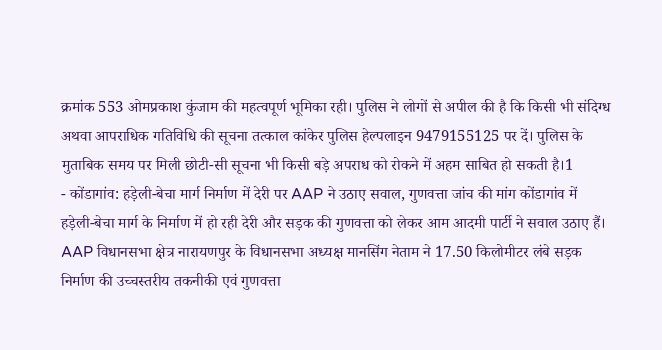क्रमांक 553 ओमप्रकाश कुंजाम की महत्वपूर्ण भूमिका रही। पुलिस ने लोगों से अपील की है कि किसी भी संदिग्ध अथवा आपराधिक गतिविधि की सूचना तत्काल कांकेर पुलिस हेल्पलाइन 9479155125 पर दें। पुलिस के मुताबिक समय पर मिली छोटी-सी सूचना भी किसी बड़े अपराध को रोकने में अहम साबित हो सकती है।1
- कोंडागांव: हड़ेली-बेचा मार्ग निर्माण में देरी पर AAP ने उठाए सवाल, गुणवत्ता जांच की मांग कोंडागांव में हड़ेली-बेचा मार्ग के निर्माण में हो रही देरी और सड़क की गुणवत्ता को लेकर आम आदमी पार्टी ने सवाल उठाए हैं। AAP विधानसभा क्षेत्र नारायणपुर के विधानसभा अध्यक्ष मानसिंग नेताम ने 17.50 किलोमीटर लंबे सड़क निर्माण की उच्चस्तरीय तकनीकी एवं गुणवत्ता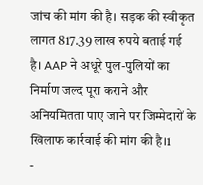जांच की मांग की है। सड़क की स्वीकृत लागत 817.39 लाख रुपये बताई गई है। AAP ने अधूरे पुल-पुलियों का निर्माण जल्द पूरा कराने और अनियमितता पाए जाने पर जिम्मेदारों के खिलाफ कार्रवाई की मांग की है।1
-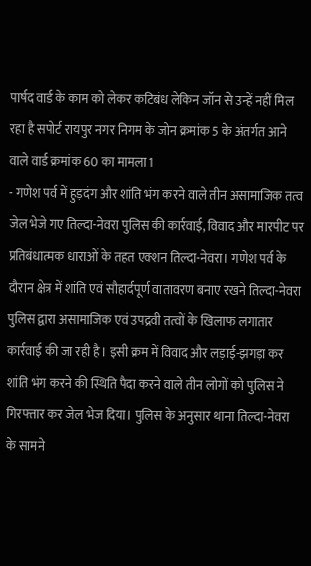पार्षद वार्ड के काम को लेकर कटिबंध लेकिन जॉन से उन्हें नहीं मिल रहा है सपोर्ट रायपुर नगर निगम के जोन क्रमांक 5 के अंतर्गत आने वाले वार्ड क्रमांक 60 का मामला1
- गणेश पर्व में हुड़दंग और शांति भंग करने वाले तीन असामाजिक तत्व जेल भेजे गए तिल्दा-नेवरा पुलिस की कार्रवाई, विवाद और मारपीट पर प्रतिबंधात्मक धाराओं के तहत एक्शन तिल्दा-नेवरा। गणेश पर्व के दौरान क्षेत्र में शांति एवं सौहार्दपूर्ण वातावरण बनाए रखने तिल्दा-नेवरा पुलिस द्वारा असामाजिक एवं उपद्रवी तत्वों के खिलाफ लगातार कार्रवाई की जा रही है। इसी क्रम में विवाद और लड़ाई-झगड़ा कर शांति भंग करने की स्थिति पैदा करने वाले तीन लोगों को पुलिस ने गिरफ्तार कर जेल भेज दिया। पुलिस के अनुसार थाना तिल्दा-नेवरा के सामने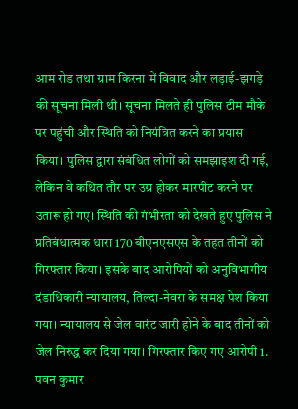आम रोड तथा ग्राम किरना में विवाद और लड़ाई-झगड़े की सूचना मिली थी। सूचना मिलते ही पुलिस टीम मौके पर पहुंची और स्थिति को नियंत्रित करने का प्रयास किया। पुलिस द्वारा संबंधित लोगों को समझाइश दी गई, लेकिन वे कथित तौर पर उग्र होकर मारपीट करने पर उतारू हो गए। स्थिति की गंभीरता को देखते हुए पुलिस ने प्रतिबंधात्मक धारा 170 बीएनएसएस के तहत तीनों को गिरफ्तार किया। इसके बाद आरोपियों को अनुविभागीय दंडाधिकारी न्यायालय, तिल्दा-नेवरा के समक्ष पेश किया गया। न्यायालय से जेल वारंट जारी होने के बाद तीनों को जेल निरुद्ध कर दिया गया। गिरफ्तार किए गए आरोपी 1. पवन कुमार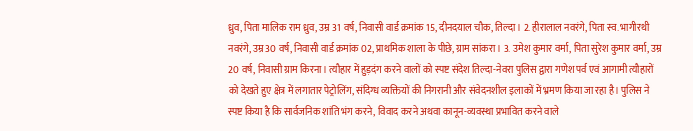ध्रुव, पिता मालिक राम ध्रुव, उम्र 31 वर्ष, निवासी वार्ड क्रमांक 15, दीनदयाल चौक, तिल्दा। 2. हीरालाल नवरंगे, पिता स्व. भागीरथी नवरंगे, उम्र 30 वर्ष, निवासी वार्ड क्रमांक 02, प्राथमिक शाला के पीछे, ग्राम सांकरा। 3. उमेश कुमार वर्मा, पिता सुरेश कुमार वर्मा, उम्र 20 वर्ष, निवासी ग्राम किरना। त्यौहार में हुड़दंग करने वालों को स्पष्ट संदेश तिल्दा-नेवरा पुलिस द्वारा गणेश पर्व एवं आगामी त्यौहारों को देखते हुए क्षेत्र में लगातार पेट्रोलिंग, संदिग्ध व्यक्तियों की निगरानी और संवेदनशील इलाकों में भ्रमण किया जा रहा है। पुलिस ने स्पष्ट किया है कि सार्वजनिक शांति भंग करने, विवाद करने अथवा कानून-व्यवस्था प्रभावित करने वाले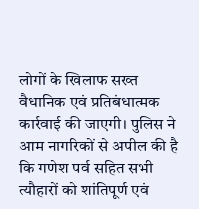लोगों के खिलाफ सख्त वैधानिक एवं प्रतिबंधात्मक कार्रवाई की जाएगी। पुलिस ने आम नागरिकों से अपील की है कि गणेश पर्व सहित सभी त्यौहारों को शांतिपूर्ण एवं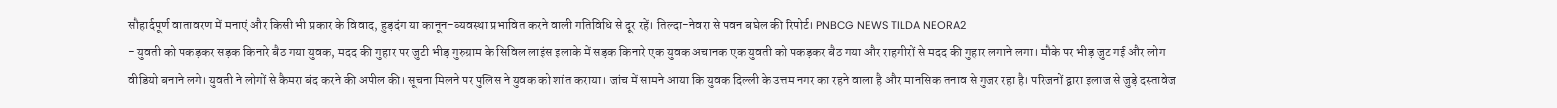सौहार्दपूर्ण वातावरण में मनाएं और किसी भी प्रकार के विवाद, हुड़दंग या कानून-व्यवस्था प्रभावित करने वाली गतिविधि से दूर रहें। तिल्दा-नेवरा से पवन बघेल की रिपोर्ट। PNBCG NEWS TILDA NEORA2
- युवती को पकड़कर सड़क किनारे बैठ गया युवक, मदद की गुहार पर जुटी भीड़ गुरुग्राम के सिविल लाइंस इलाके में सड़क किनारे एक युवक अचानक एक युवती को पकड़कर बैठ गया और राहगीरों से मदद की गुहार लगाने लगा। मौके पर भीड़ जुट गई और लोग वीडियो बनाने लगे। युवती ने लोगों से कैमरा बंद करने की अपील की। सूचना मिलने पर पुलिस ने युवक को शांत कराया। जांच में सामने आया कि युवक दिल्ली के उत्तम नगर का रहने वाला है और मानसिक तनाव से गुजर रहा है। परिजनों द्वारा इलाज से जुड़े दस्तावेज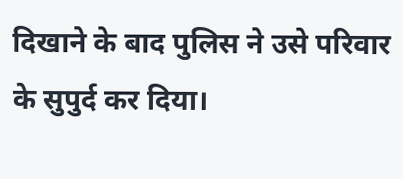दिखाने के बाद पुलिस ने उसे परिवार के सुपुर्द कर दिया।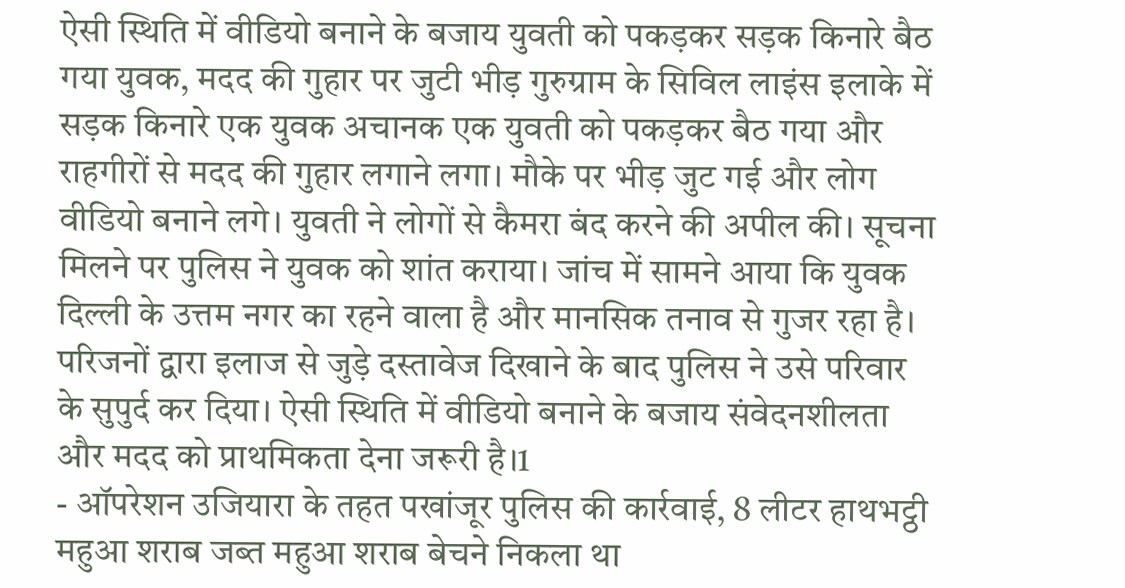ऐसी स्थिति में वीडियो बनाने के बजाय युवती को पकड़कर सड़क किनारे बैठ गया युवक, मदद की गुहार पर जुटी भीड़ गुरुग्राम के सिविल लाइंस इलाके में सड़क किनारे एक युवक अचानक एक युवती को पकड़कर बैठ गया और राहगीरों से मदद की गुहार लगाने लगा। मौके पर भीड़ जुट गई और लोग वीडियो बनाने लगे। युवती ने लोगों से कैमरा बंद करने की अपील की। सूचना मिलने पर पुलिस ने युवक को शांत कराया। जांच में सामने आया कि युवक दिल्ली के उत्तम नगर का रहने वाला है और मानसिक तनाव से गुजर रहा है। परिजनों द्वारा इलाज से जुड़े दस्तावेज दिखाने के बाद पुलिस ने उसे परिवार के सुपुर्द कर दिया। ऐसी स्थिति में वीडियो बनाने के बजाय संवेदनशीलता और मदद को प्राथमिकता देना जरूरी है।1
- ऑपरेशन उजियारा के तहत पखांजूर पुलिस की कार्रवाई, 8 लीटर हाथभट्ठी महुआ शराब जब्त महुआ शराब बेचने निकला था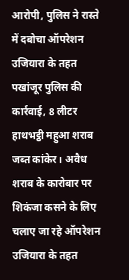आरोपी, पुलिस ने रास्ते में दबोचा ऑपरेशन उजियारा के तहत पखांजूर पुलिस की कार्रवाई, 8 लीटर हाथभट्ठी महुआ शराब जब्त कांकेर। अवैध शराब के कारोबार पर शिकंजा कसने के लिए चलाए जा रहे ऑपरेशन उजियारा के तहत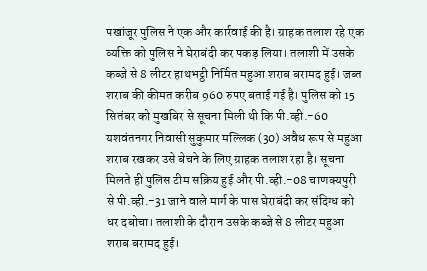पखांजूर पुलिस ने एक और कार्रवाई की है। ग्राहक तलाश रहे एक व्यक्ति को पुलिस ने घेराबंदी कर पकड़ लिया। तलाशी में उसके कब्जे से 8 लीटर हाथभट्ठी निर्मित महुआ शराब बरामद हुई। जब्त शराब की कीमत करीब 960 रुपए बताई गई है। पुलिस को 15 सितंबर को मुखबिर से सूचना मिली थी कि पी.व्ही.-60 यशवंतनगर निवासी सुकुमार मल्लिक (30) अवैध रूप से महुआ शराब रखकर उसे बेचने के लिए ग्राहक तलाश रहा है। सूचना मिलते ही पुलिस टीम सक्रिय हुई और पी.व्ही.-08 चाणक्यपुरी से पी.व्ही.-31 जाने वाले मार्ग के पास घेराबंदी कर संदिग्ध को धर दबोचा। तलाशी के दौरान उसके कब्जे से 8 लीटर महुआ शराब बरामद हुई।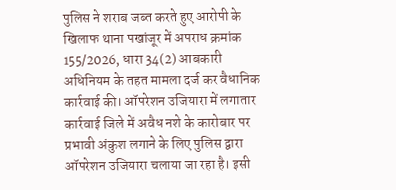पुलिस ने शराब जब्त करते हुए आरोपी के खिलाफ थाना पखांजूर में अपराध क्रमांक 155/2026, धारा 34(2) आबकारी अधिनियम के तहत मामला दर्ज कर वैधानिक कार्रवाई की। ऑपरेशन उजियारा में लगातार कार्रवाई जिले में अवैध नशे के कारोबार पर प्रभावी अंकुश लगाने के लिए पुलिस द्वारा ऑपरेशन उजियारा चलाया जा रहा है। इसी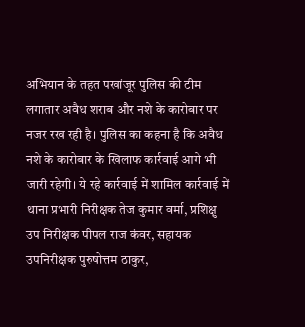अभियान के तहत पखांजूर पुलिस की टीम लगातार अवैध शराब और नशे के कारोबार पर नजर रख रही है। पुलिस का कहना है कि अवैध नशे के कारोबार के खिलाफ कार्रवाई आगे भी जारी रहेगी। ये रहे कार्रवाई में शामिल कार्रवाई में थाना प्रभारी निरीक्षक तेज कुमार वर्मा, प्रशिक्षु उप निरीक्षक पीपल राज कंवर, सहायक उपनिरीक्षक पुरुषोत्तम ठाकुर,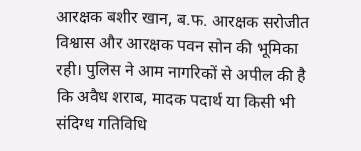आरक्षक बशीर खान, ब.फ. आरक्षक सरोजीत विश्वास और आरक्षक पवन सोन की भूमिका रही। पुलिस ने आम नागरिकों से अपील की है कि अवैध शराब, मादक पदार्थ या किसी भी संदिग्ध गतिविधि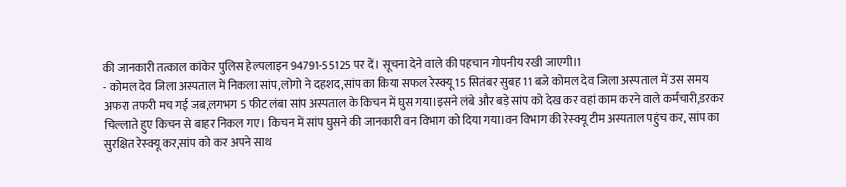की जानकारी तत्काल कांकेर पुलिस हेल्पलाइन 94791-55125 पर दें। सूचना देने वाले की पहचान गोपनीय रखी जाएगी।1
- कोमल देव जिला अस्पताल में निकला सांप,लोगो ने दहशद,सांप का किया सफल रेस्क्यू 15 सितंबर सुबह 11 बजे कोमल देव जिला अस्पताल में उस समय अफरा तफरी मच गई जब,लगभग 5 फीट लंबा सांप अस्पताल के किचन में घुस गया।इसने लंबे और बड़े सांप को देख कर वहां काम करने वाले कर्मचारी,डरकर चिल्लाते हुए किचन से बाहर निकल गए। किचन में सांप घुसने की जानकारी वन विभाग को दिया गया।वन विभाग की रेस्क्यू टीम अस्पताल पहुंच कर, सांप का सुरक्षित रेस्क्यू कर,सांप को कर अपने साथ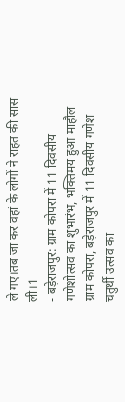ले गए।तब जा कर वहां के लोगों ने राहत की सास ली।1
- बड़ेराजपुर: ग्राम कोपरा में 11 दिवसीय गणेशोत्सव का शुभारंभ, भक्तिमय हुआ माहौल ग्राम कोपरा, बड़ेराजपुर में 11 दिवसीय गणेश चतुर्थी उत्सव का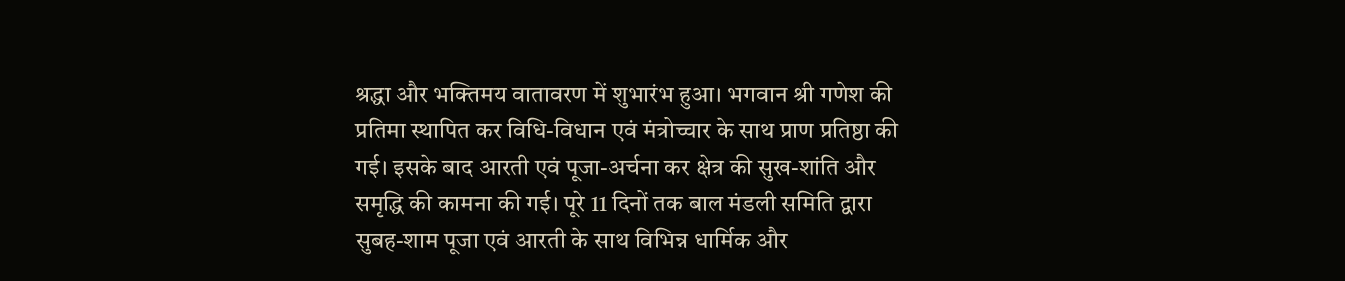श्रद्धा और भक्तिमय वातावरण में शुभारंभ हुआ। भगवान श्री गणेश की प्रतिमा स्थापित कर विधि-विधान एवं मंत्रोच्चार के साथ प्राण प्रतिष्ठा की गई। इसके बाद आरती एवं पूजा-अर्चना कर क्षेत्र की सुख-शांति और समृद्धि की कामना की गई। पूरे 11 दिनों तक बाल मंडली समिति द्वारा सुबह-शाम पूजा एवं आरती के साथ विभिन्न धार्मिक और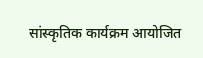सांस्कृतिक कार्यक्रम आयोजित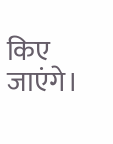किए जाएंगे।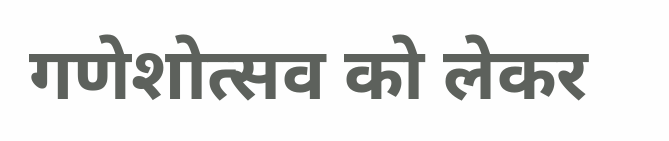गणेशोत्सव को लेकर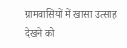ग्रामवासियों में खासा उत्साह देखने को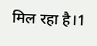मिल रहा है।1